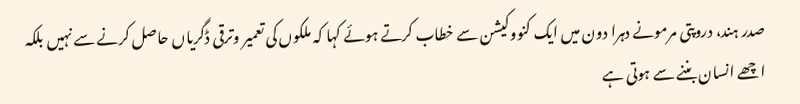صدر ہند، دروپتی مرمونے دہرا دون میں ایک کنووکیشن سے خطاب کرتے ہوئے کہا کہ ملکوں کی تعمیر وترقی ڈگریاں حاصل کرنے سے نہیں بلکہ اچھے انسان بننے سے ہوتی ہے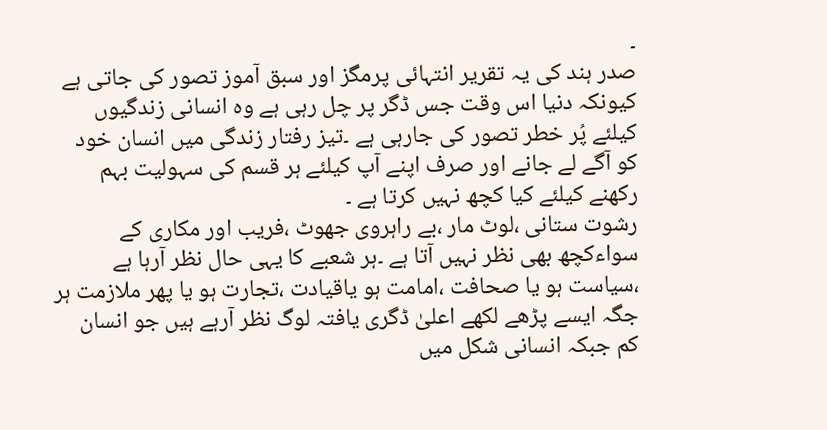۔
صدر ہند کی یہ تقریر انتہائی پرمگز اور سبق آموز تصور کی جاتی ہے کیونکہ دنیا اس وقت جس ڈگر پر چل رہی ہے وہ انسانی زندگیوں کیلئے پُر خطر تصور کی جارہی ہے ۔تیز رفتار زندگی میں انسان خود کو آگے لے جانے اور صرف اپنے آپ کیلئے ہر قسم کی سہولیت بہم رکھنے کیلئے کیا کچھ نہیں کرتا ہے ۔
رشوت ستانی ،لوٹ مار ،بے راہروی جھوٹ ،فریب اور مکاری کے سواءکچھ بھی نظر نہیں آتا ہے ۔ہر شعبے کا یہی حال نظر آرہا ہے ،سیاست ہو یا صحافت ،امامت ہو یاقیادت ،تجارت ہو یا پھر ملازمت ہر جگہ ایسے پڑھے لکھے اعلیٰ ڈگری یافتہ لوگ نظر آرہے ہیں جو انسان کم جبکہ انسانی شکل میں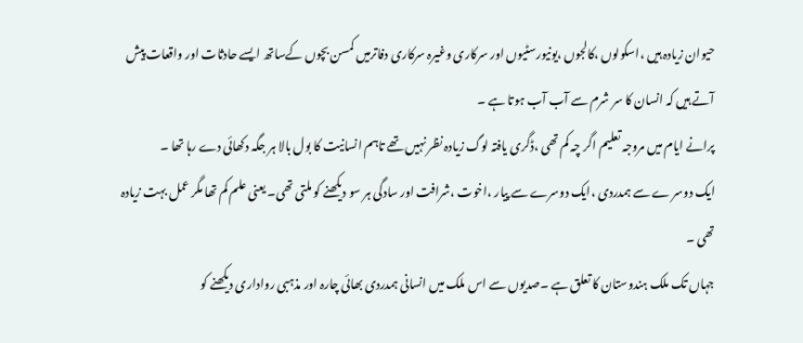حیوان زیادہ ہیں ،اسکولوں ،کالجوں ،یونیورسٹیوں اور سرکاری وغیرہ سرکاری دفاترمیں کمسن بچوں کےساتھ ایسے حادثات اور واقعات پیش آتے ہیں کہ انسان کا سر شرم سے آب آب ہوتا ہے ۔
پرانے ایام میں مروجہ تعلیم اگر چہ کم تھی ،ڈگری یافتہ لوگ زیادہ نظر نہیں تھے تاہم انسانیت کا بول بالا ہر جگہ دکھائی دے رہا تھا ۔
ایک دوسر ے سے ہمدردی ،ایک دوسرے سے پیار ،اخوت ،شرافت اور سادگی ہر سو دیکھنے کو ملتی تھی۔ یعنی علم کم تھا مگر عمل بہت زیادہ تھی ۔
جہاں تک ملک ہندوستان کا تعلق ہے ۔صدیوں سے اس ملک میں انسانی ہمدردی بھائی چارہ اور مذہبی رواداری دیکھنے کو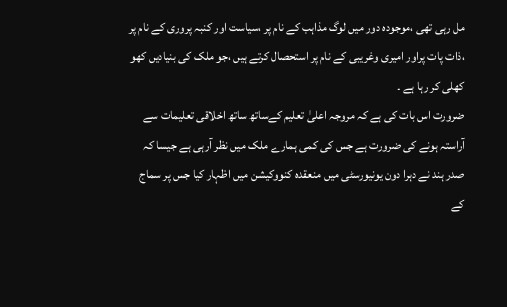مل رہی تھی ،موجودہ دور میں لوگ مذاہب کے نام پر ،سیاست اور کنبہ پروری کے نام پر ،ذات پات پراور امیری وغریبی کے نام پر استحصال کرتے ہیں ،جو ملک کی بنیادیں کھو کھلی کر رہا ہے ۔
ضرورت اس بات کی ہے کہ مروجہ اعلیٰ تعلیم کےساتھ ساتھ اخلاقی تعلیمات سے آراستہ ہونے کی ضرورت ہے جس کی کمی ہمارے ملک میں نظر آرہی ہے جیسا کہ صدر ہند نے دہرا دون یونیورسٹی میں منعقدہ کنووکیشن میں اظہار کیا جس پر سماج کے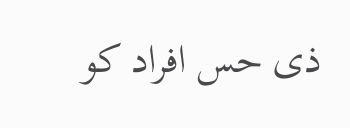ذی حس افراد کو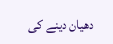دھیان دینے کی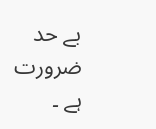بے حد ضرورت ہے ۔